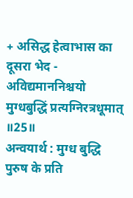+ असिद्ध हेत्वाभास का दूसरा भेद -
अविद्यमाननिश्चयो मुग्धबुद्धिं प्रत्यग्निरत्रधूमात् ॥25॥
अन्वयार्थ : मुग्ध बुद्धि पुरुष के प्रति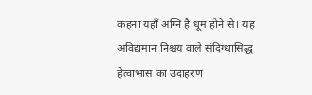कहना यहाँ अग्नि है धूम होने से। यह अविद्यमान निश्चय वाले संदिग्धासिद्ध हेत्वाभास का उदाहरण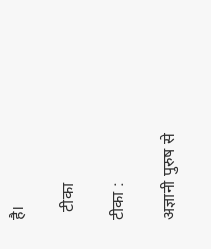है।

  टीका

टीका :

अज्ञानी पुरुष से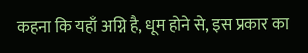कहना कि यहाँ अग्नि है, धूम होने से, इस प्रकार का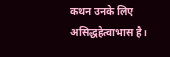कथन उनके लिए असिद्धहेत्वाभास है।